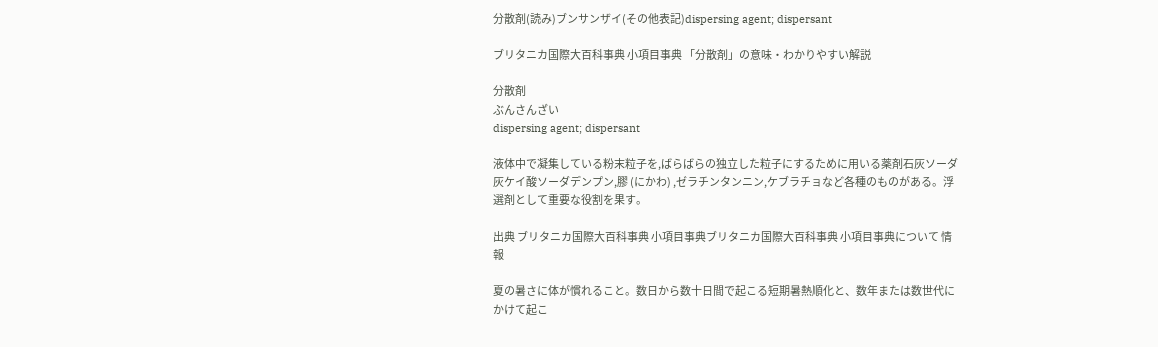分散剤(読み)ブンサンザイ(その他表記)dispersing agent; dispersant

ブリタニカ国際大百科事典 小項目事典 「分散剤」の意味・わかりやすい解説

分散剤
ぶんさんざい
dispersing agent; dispersant

液体中で凝集している粉末粒子を,ばらばらの独立した粒子にするために用いる薬剤石灰ソーダ灰ケイ酸ソーダデンプン,膠 (にかわ) ,ゼラチンタンニン,ケブラチョなど各種のものがある。浮選剤として重要な役割を果す。

出典 ブリタニカ国際大百科事典 小項目事典ブリタニカ国際大百科事典 小項目事典について 情報

夏の暑さに体が慣れること。数日から数十日間で起こる短期暑熱順化と、数年または数世代にかけて起こ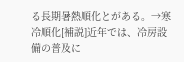る長期暑熱順化とがある。→寒冷順化[補説]近年では、冷房設備の普及に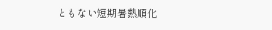ともない短期暑熱順化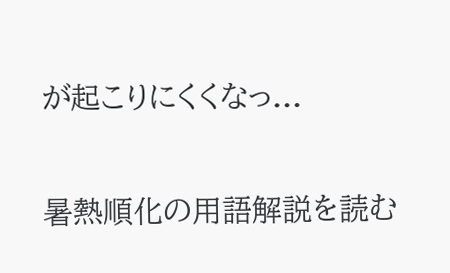が起こりにくくなっ...

暑熱順化の用語解説を読む